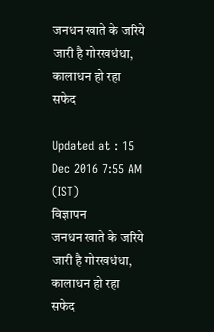जनधन खाते के जरिये जारी है गोरखधंधा, कालाधन हो रहा सफेद

Updated at : 15 Dec 2016 7:55 AM (IST)
विज्ञापन
जनधन खाते के जरिये जारी है गोरखधंधा, कालाधन हो रहा सफेद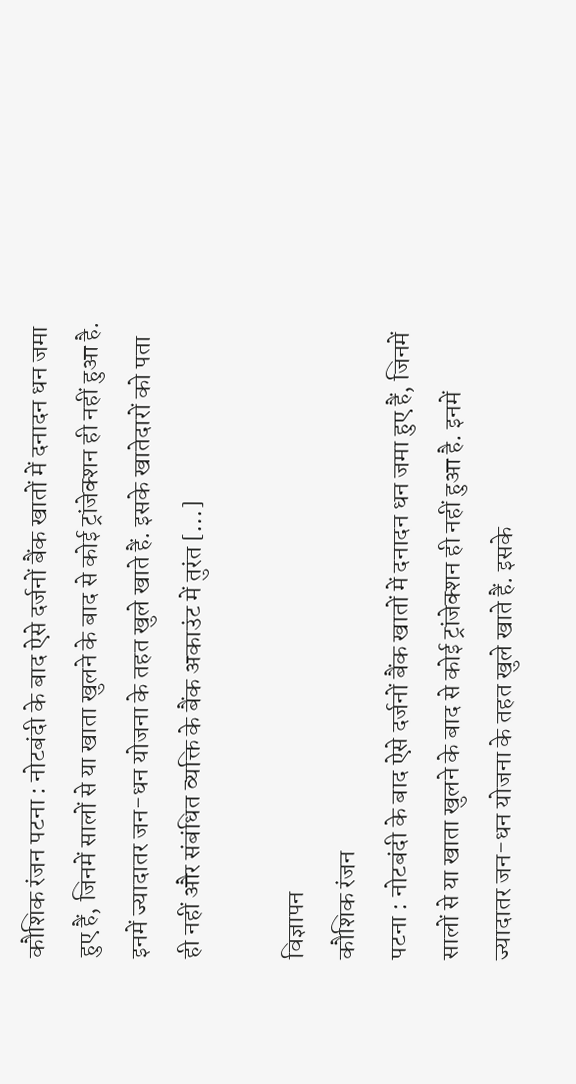कौशिक रंजन पटना : नोटबंदी के बाद ऐसे दर्जनों बैंक खातों में दनादन धन जमा हुए हैं, जिनमें सालों से या खाता खुलने के बाद से कोई ट्रांजेक्शन ही नहीं हुआ है. इनमें ज्यादातर जन-धन योजना के तहत खुले खाते हैं. इसके खातेदारों को पता ही नहीं और संबंधित व्यक्ति के बैंक अकाउंट में तुरंत […]

विज्ञापन
कौशिक रंजन
पटना : नोटबंदी के बाद ऐसे दर्जनों बैंक खातों में दनादन धन जमा हुए हैं, जिनमें सालों से या खाता खुलने के बाद से कोई ट्रांजेक्शन ही नहीं हुआ है. इनमें ज्यादातर जन-धन योजना के तहत खुले खाते हैं. इसके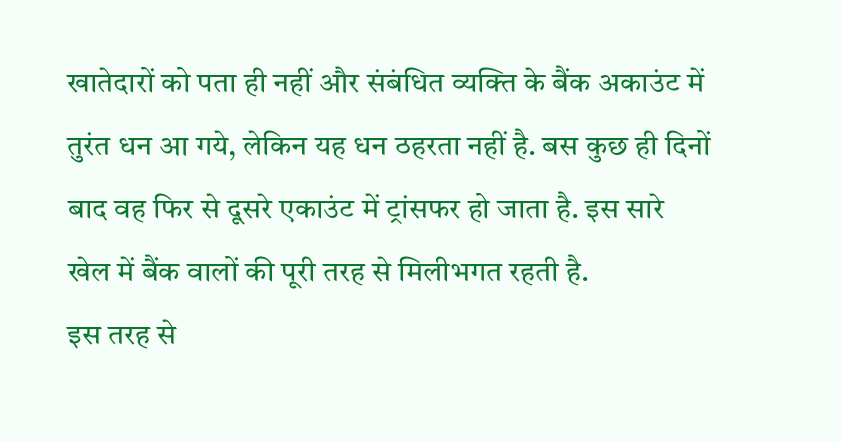खातेदारों को पता ही नहीं और संबंधित व्यक्ति के बैंक अकाउंट में तुरंत धन आ गये, लेकिन यह धन ठहरता नहीं है. बस कुछ ही दिनों बाद वह फिर से दूसरे एकाउंट में ट्रांसफर हो जाता है. इस सारे खेल में बैंक वालों की पूरी तरह से मिलीभगत रहती है.
इस तरह से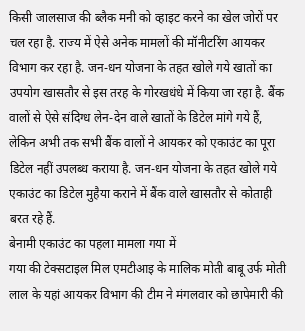किसी जालसाज की ब्लैक मनी को व्हाइट करने का खेल जोरों पर चल रहा है. राज्य में ऐसे अनेक मामलों की मॉनीटरिंग आयकर विभाग कर रहा है. जन-धन योजना के तहत खोले गये खातों का उपयोग खासतौर से इस तरह के गोरखधंधे में किया जा रहा है. बैंक वालों से ऐसे संदिग्ध लेन-देन वाले खातों के डिटेल मांगे गये हैं, लेकिन अभी तक सभी बैंक वालों ने आयकर को एकाउंट का पूरा डिटेल नहीं उपलब्ध कराया है. जन-धन योजना के तहत खोले गये एकाउंट का डिटेल मुहैया कराने में बैंक वाले खासतौर से कोताही बरत रहे हैं.
बेनामी एकाउंट का पहला मामला गया में
गया की टेक्सटाइल मिल एमटीआइ के मालिक मोती बाबू उर्फ मोती लाल के यहां आयकर विभाग की टीम ने मंगलवार को छापेमारी की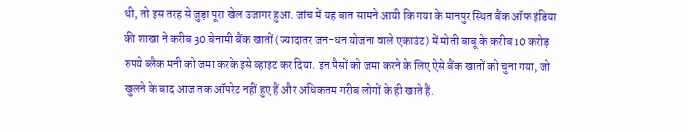थी, तो इस तरह से जुड़ा पूरा खेल उजागर हुआ. जांच में यह बात सामने आयी कि गया के मानपुर स्थित बैंक ऑफ इंडिया की शाखा ने करीब 30 बेनामी बैंक खातों (ज्यादातर जन-धन योजना वाले एकाउंट) में मोती बाबू के करीब 10 करोड़ रुपये ब्लैक मनी को जमा करके इसे व्हाइट कर दिया. इन पैसों को जमा करने के लिए ऐसे बैंक खातों को चुना गया, जो खुलने के बाद आज तक ऑपरेट नहीं हुए हैं और अधिकतम गरीब लोगों के ही खाते हैं.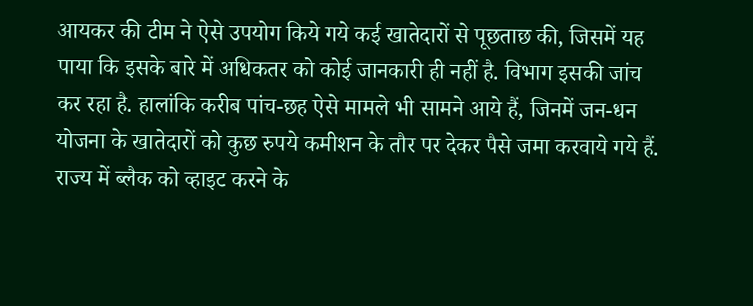आयकर की टीम ने ऐसे उपयोग किये गये कई खातेदारों से पूछताछ की, जिसमें यह पाया कि इसके बारे में अधिकतर को कोई जानकारी ही नहीं है. विभाग इसकी जांच कर रहा है. हालांकि करीब पांच-छह ऐसे मामले भी सामने आये हैं, जिनमें जन-धन योजना के खातेदारों को कुछ रुपये कमीशन के तौर पर देकर पैसे जमा करवाये गये हैं. राज्य में ब्लैक को व्हाइट करने के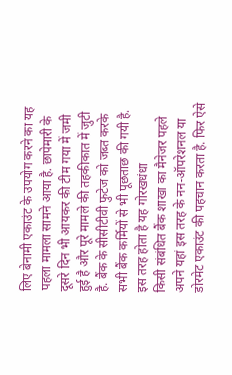लिए बेनामी एकाउंट के उपयोग करने का यह पहला मामला सामने आया है. छापेमारी के दूसरे दिन भी आयकर की टीम गया में जमी हुई है और पूरे मामले की तहकीकात में जुटी है. बैंक के सीसीटीवी फुटेज को जब्त करके सभी बैंक कर्मियों से भी पूछताछ की गयी है.
इस तरह होता है यह गोरखधंधा
किसी संबंधित बैंक शाखा का मैनेजर पहले अपने यहां इस तरह के नन-ऑपरेशनल या डोरमेट एकाउंट की पहचान करता है. फिर ऐसे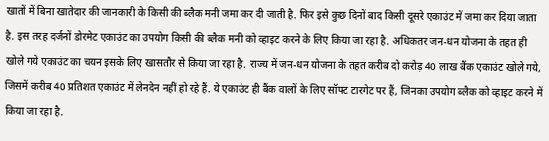खातों में बिना खातेदार की जानकारी के किसी की ब्लैक मनी जमा कर दी जाती है. फिर इसे कुछ दिनों बाद किसी दूसरे एकाउंट में जमा कर दिया जाता है. इस तरह दर्जनों डोरमेट एकाउंट का उपयोग किसी की ब्लैक मनी को व्हाइट करने के लिए किया जा रहा है. अधिकतर जन-धन योजना के तहत ही खोले गये एकाउंट का चयन इसके लिए खासतौर से किया जा रहा है. राज्य में जन-धन योजना के तहत करीब दो करोड़ 40 लाख बैंक एकाउंट खोले गये, जिसमें करीब 40 प्रतिशत एकाउंट में लेनदेन नहीं हो रहे हैं. ये एकाउंट ही बैंक वालों के लिए सॉफ्ट टारगेट पर हैं, जिनका उपयोग ब्लैक को व्हाइट करने में किया जा रहा है.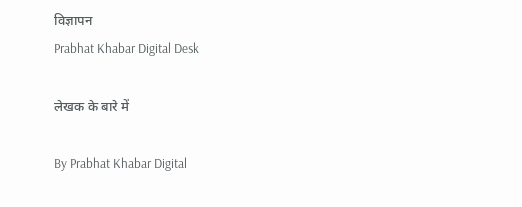विज्ञापन
Prabhat Khabar Digital Desk

लेखक के बारे में

By Prabhat Khabar Digital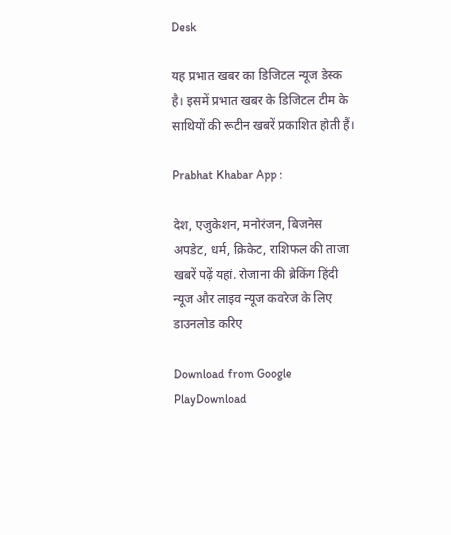Desk

यह प्रभात खबर का डिजिटल न्यूज डेस्क है। इसमें प्रभात खबर के डिजिटल टीम के साथियों की रूटीन खबरें प्रकाशित होती हैं।

Prabhat Khabar App :

देश, एजुकेशन, मनोरंजन, बिजनेस अपडेट, धर्म, क्रिकेट, राशिफल की ताजा खबरें पढ़ें यहां. रोजाना की ब्रेकिंग हिंदी न्यूज और लाइव न्यूज कवरेज के लिए डाउनलोड करिए

Download from Google PlayDownload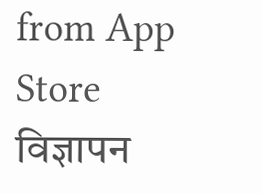from App Store
विज्ञापन